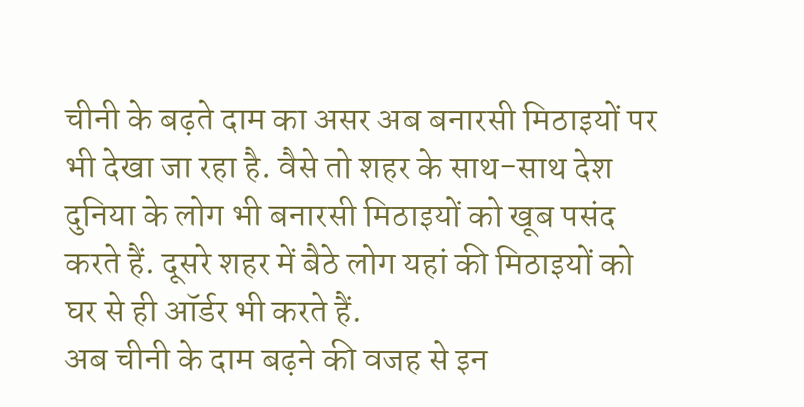चीनी के बढ़ते दाम का असर अब बनारसी मिठाइयों पर भी देखा जा रहा है. वैसे तो शहर के साथ-साथ देश दुनिया के लोग भी बनारसी मिठाइयों को खूब पसंद करते हैं. दूसरे शहर में बैठे लोग यहां की मिठाइयों को घर से ही ऑर्डर भी करते हैं.
अब चीनी के दाम बढ़ने की वजह से इन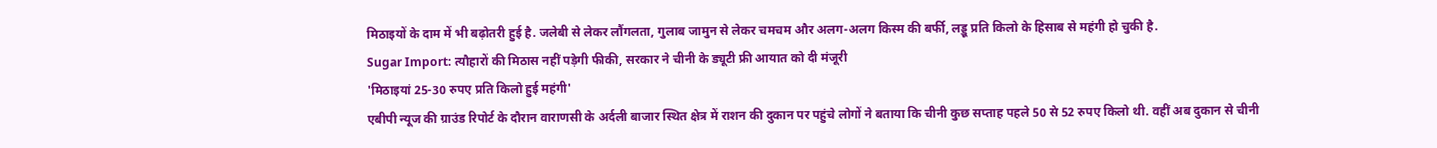मिठाइयों के दाम में भी बढ़ोतरी हुई है. जलेबी से लेकर लौंगलता, गुलाब जामुन से लेकर चमचम और अलग-अलग किस्म की बर्फी, लड्डू प्रति किलो के हिसाब से महंगी हो चुकी है.
Sugar Import: त्यौहारों की मिठास नहीं पड़ेगी फीकी, सरकार ने चीनी के ड्यूटी फ्री आयात को दी मंजूरी
'मिठाइयां 25-30 रुपए प्रति किलो हुई महंगी'
एबीपी न्यूज की ग्राउंड रिपोर्ट के दौरान वाराणसी के अर्दली बाजार स्थित क्षेत्र में राशन की दुकान पर पहुंचे लोगों ने बताया कि चीनी कुछ सप्ताह पहले 50 से 52 रुपए किलो थी. वहीं अब दुकान से चीनी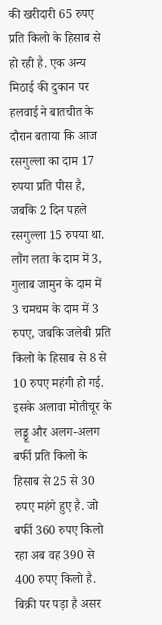की खरीदारी 65 रुपए प्रति किलो के हिसाब से हो रही है. एक अन्य मिठाई की दुकान पर हलवाई ने बातचीत के दौरान बताया कि आज रसगुल्ला का दाम 17 रुपया प्रति पीस है, जबकि 2 दिन पहले रसगुल्ला 15 रुपया था. लौंग लता के दाम में 3, गुलाब जामुन के दाम में 3 चमचम के दाम में 3 रुपए, जबकि जलेबी प्रति किलो के हिसाब से 8 से 10 रुपए महंगी हो गई. इसके अलावा मोतीचूर के लड्डू और अलग-अलग बर्फी प्रति किलो के हिसाब से 25 से 30 रुपए महंगे हुए है. जो बर्फी 360 रुपए किलो रहा अब वह 390 से 400 रुपए किलो है.
बिक्री पर पड़ा है असर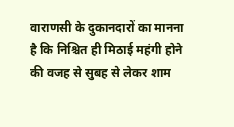वाराणसी के दुकानदारों का मानना है कि निश्चित ही मिठाई महंगी होने की वजह से सुबह से लेकर शाम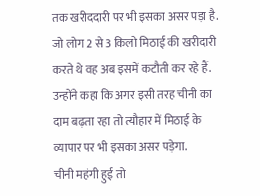तक खरीददारी पर भी इसका असर पड़ा है. जो लोग 2 से 3 किलो मिठाई की खरीदारी करते थे वह अब इसमें कटौती कर रहे हैं. उन्होंने कहा कि अगर इसी तरह चीनी का दाम बढ़ता रहा तो त्यौहार में मिठाई के व्यापार पर भी इसका असर पड़ेगा.
चीनी महंगी हुई तो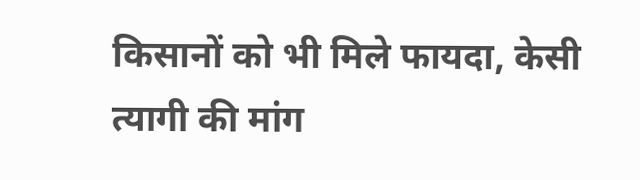किसानों को भी मिले फायदा, केसी त्यागी की मांग